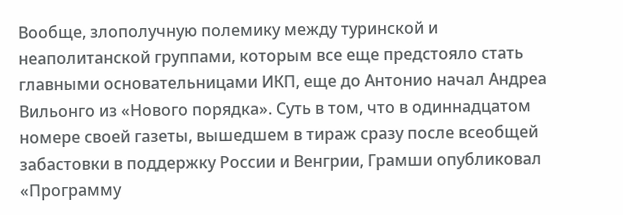Вообще, злополучную полемику между туринской и неаполитанской группами, которым все еще предстояло стать главными основательницами ИКП, еще до Антонио начал Андреа Вильонго из «Нового порядка». Суть в том, что в одиннадцатом номере своей газеты, вышедшем в тираж сразу после всеобщей забастовки в поддержку России и Венгрии, Грамши опубликовал «Программу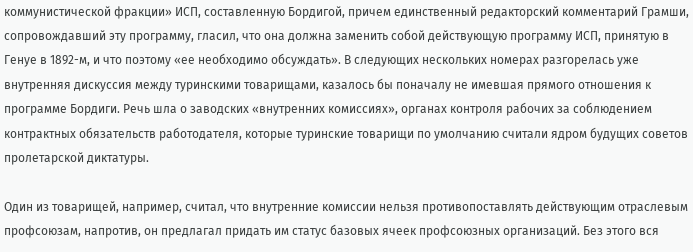коммунистической фракции» ИСП, составленную Бордигой, причем единственный редакторский комментарий Грамши, сопровождавший эту программу, гласил, что она должна заменить собой действующую программу ИСП, принятую в Генуе в 1892-м, и что поэтому «ее необходимо обсуждать». В следующих нескольких номерах разгорелась уже внутренняя дискуссия между туринскими товарищами, казалось бы поначалу не имевшая прямого отношения к программе Бордиги. Речь шла о заводских «внутренних комиссиях», органах контроля рабочих за соблюдением контрактных обязательств работодателя, которые туринские товарищи по умолчанию считали ядром будущих советов пролетарской диктатуры.

Один из товарищей, например, считал, что внутренние комиссии нельзя противопоставлять действующим отраслевым профсоюзам, напротив, он предлагал придать им статус базовых ячеек профсоюзных организаций. Без этого вся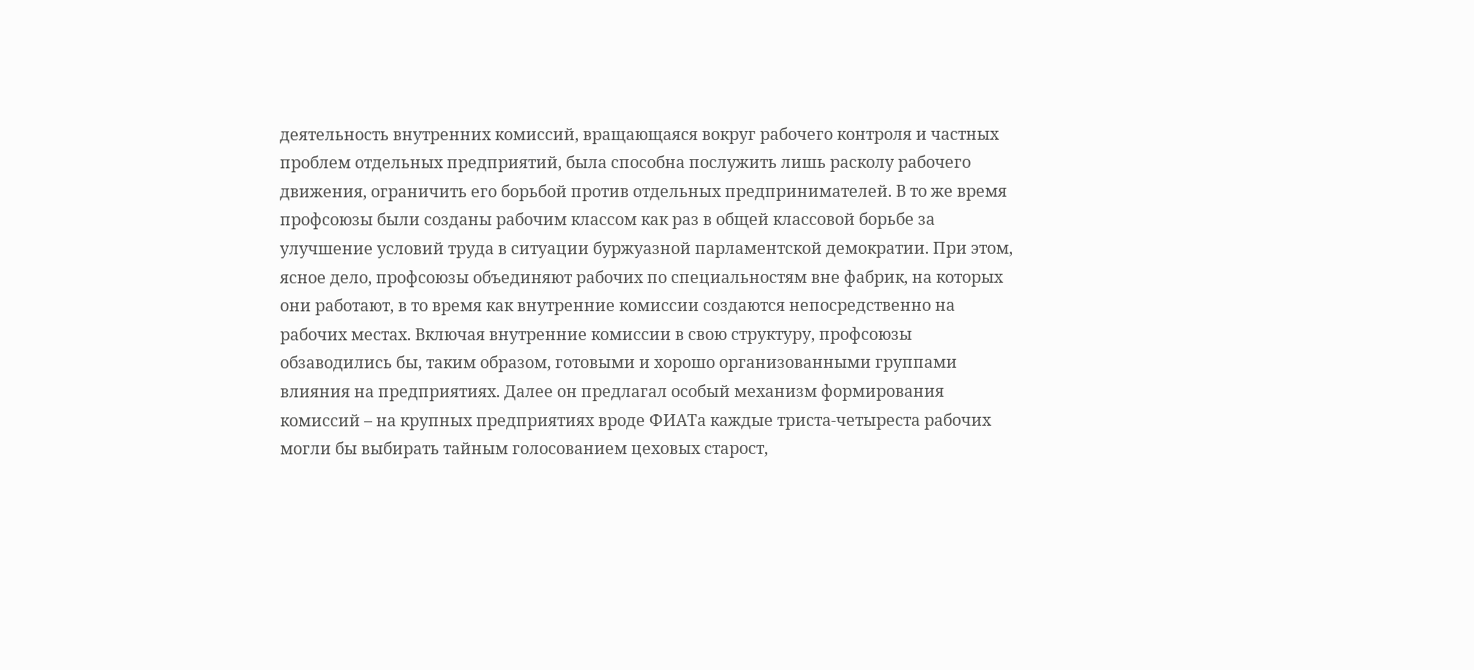деятельность внутренних комиссий, вращающаяся вокруг рабочего контроля и частных проблем отдельных предприятий, была способна послужить лишь расколу рабочего движения, ограничить его борьбой против отдельных предпринимателей. В то же время профсоюзы были созданы рабочим классом как раз в общей классовой борьбе за улучшение условий труда в ситуации буржуазной парламентской демократии. При этом, ясное дело, профсоюзы объединяют рабочих по специальностям вне фабрик, на которых они работают, в то время как внутренние комиссии создаются непосредственно на рабочих местах. Включая внутренние комиссии в свою структуру, профсоюзы обзаводились бы, таким образом, готовыми и хорошо организованными группами влияния на предприятиях. Далее он предлагал особый механизм формирования комиссий – на крупных предприятиях вроде ФИАТа каждые триста-четыреста рабочих могли бы выбирать тайным голосованием цеховых старост,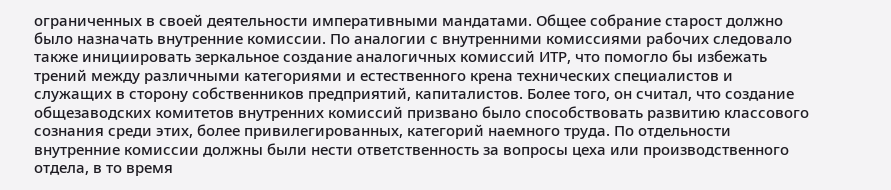ограниченных в своей деятельности императивными мандатами. Общее собрание старост должно было назначать внутренние комиссии. По аналогии с внутренними комиссиями рабочих следовало также инициировать зеркальное создание аналогичных комиссий ИТР, что помогло бы избежать трений между различными категориями и естественного крена технических специалистов и служащих в сторону собственников предприятий, капиталистов. Более того, он считал, что создание общезаводских комитетов внутренних комиссий призвано было способствовать развитию классового сознания среди этих, более привилегированных, категорий наемного труда. По отдельности внутренние комиссии должны были нести ответственность за вопросы цеха или производственного отдела, в то время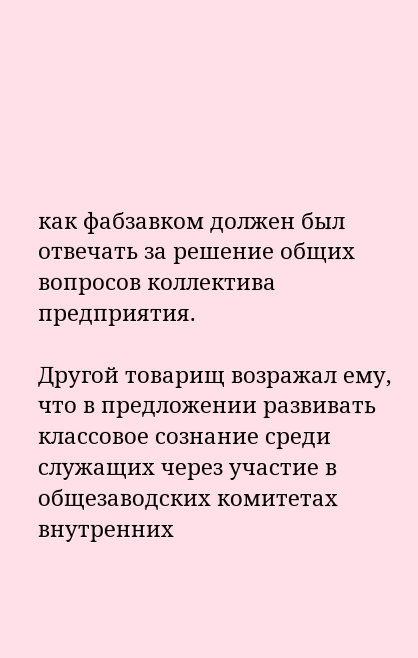как фабзавком должен был отвечать за решение общих вопросов коллектива предприятия.

Другой товарищ возражал ему, что в предложении развивать классовое сознание среди служащих через участие в общезаводских комитетах внутренних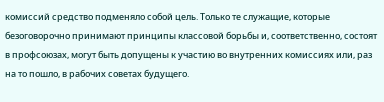комиссий средство подменяло собой цель. Только те служащие, которые безоговорочно принимают принципы классовой борьбы и, соответственно, состоят в профсоюзах, могут быть допущены к участию во внутренних комиссиях или, раз на то пошло, в рабочих советах будущего.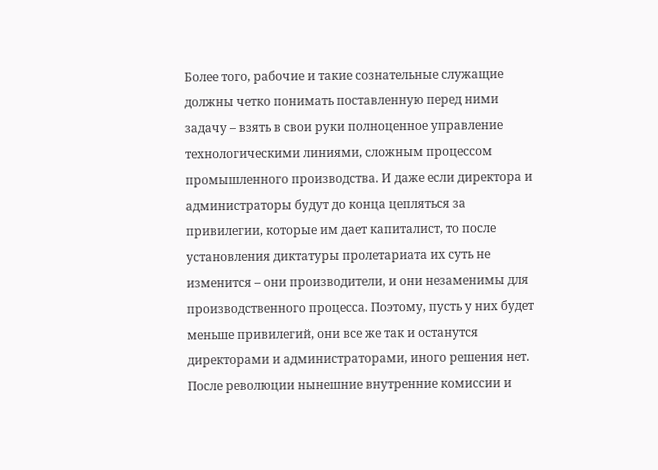Более того, рабочие и такие сознательные служащие должны четко понимать поставленную перед ними задачу – взять в свои руки полноценное управление технологическими линиями, сложным процессом промышленного производства. И даже если директора и администраторы будут до конца цепляться за привилегии, которые им дает капиталист, то после установления диктатуры пролетариата их суть не изменится – они производители, и они незаменимы для производственного процесса. Поэтому, пусть у них будет меньше привилегий, они все же так и останутся директорами и администраторами, иного решения нет. После революции нынешние внутренние комиссии и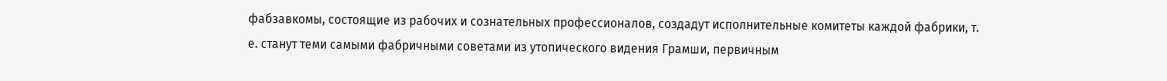фабзавкомы, состоящие из рабочих и сознательных профессионалов, создадут исполнительные комитеты каждой фабрики, т. е. станут теми самыми фабричными советами из утопического видения Грамши, первичным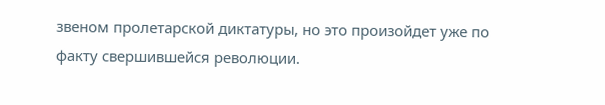звеном пролетарской диктатуры, но это произойдет уже по факту свершившейся революции.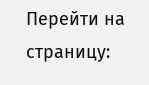Перейти на страницу: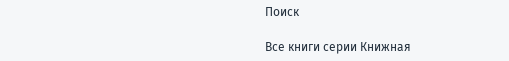Поиск

Все книги серии Книжная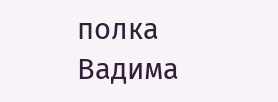полка Вадима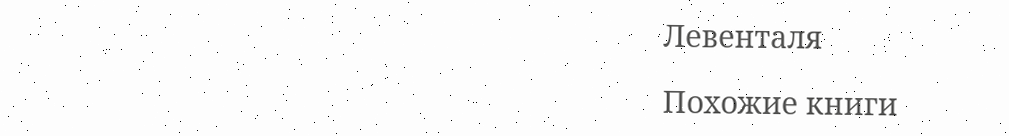Левенталя

Похожие книги